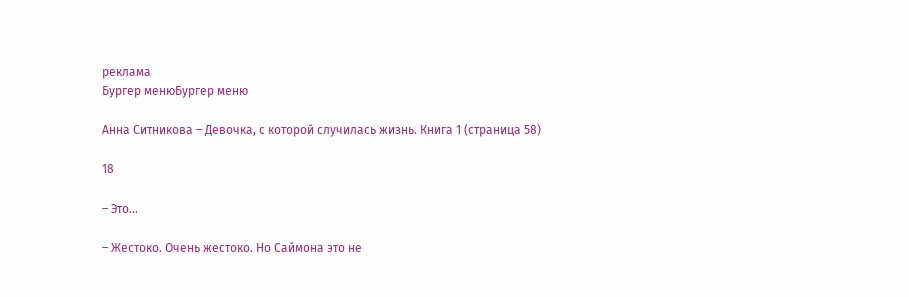реклама
Бургер менюБургер меню

Анна Ситникова – Девочка, с которой случилась жизнь. Книга 1 (страница 58)

18

– Это…

– Жестоко. Очень жестоко. Но Саймона это не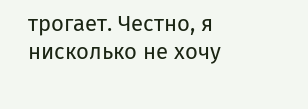трогает. Честно, я нисколько не хочу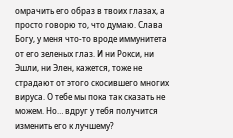омрачить его образ в твоих глазах, а просто говорю то, что думаю. Слава Богу, у меня что-то вроде иммунитета от его зеленых глаз. И ни Рокси, ни Эшли, ни Элен, кажется, тоже не страдают от этого скосившего многих вируса. О тебе мы пока так сказать не можем. Но… вдруг у тебя получится изменить его к лучшему?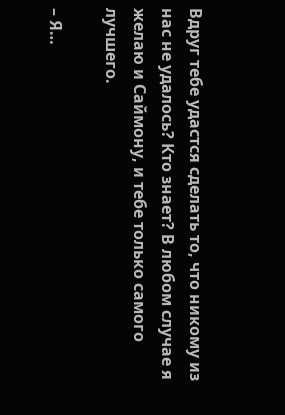Вдруг тебе удастся сделать то, что никому из нас не удалось? Кто знает? В любом случае я желаю и Саймону, и тебе только самого лучшего.

– Я…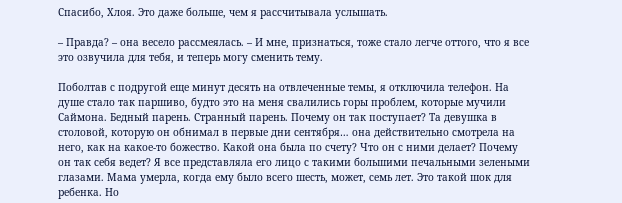Спасибо, Хлоя. Это даже больше, чем я рассчитывала услышать.

– Правда? – она весело рассмеялась. – И мне, признаться, тоже стало легче оттого, что я все это озвучила для тебя, и теперь могу сменить тему.

Поболтав с подругой еще минут десять на отвлеченные темы, я отключила телефон. На душе стало так паршиво, будто это на меня свалились горы проблем, которые мучили Саймона. Бедный парень. Странный парень. Почему он так поступает? Та девушка в столовой, которую он обнимал в первые дни сентября… она действительно смотрела на него, как на какое-то божество. Какой она была по счету? Что он с ними делает? Почему он так себя ведет? Я все представляла его лицо с такими большими печальными зелеными глазами. Мама умерла, когда ему было всего шесть, может, семь лет. Это такой шок для ребенка. Но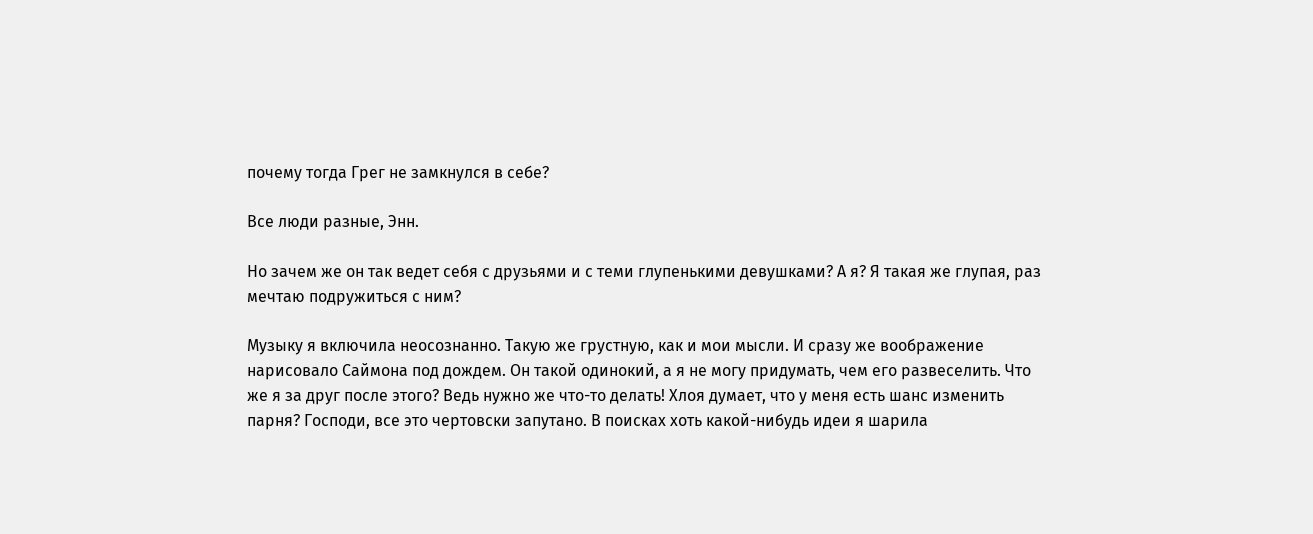почему тогда Грег не замкнулся в себе?

Все люди разные, Энн.

Но зачем же он так ведет себя с друзьями и с теми глупенькими девушками? А я? Я такая же глупая, раз мечтаю подружиться с ним?

Музыку я включила неосознанно. Такую же грустную, как и мои мысли. И сразу же воображение нарисовало Саймона под дождем. Он такой одинокий, а я не могу придумать, чем его развеселить. Что же я за друг после этого? Ведь нужно же что-то делать! Хлоя думает, что у меня есть шанс изменить парня? Господи, все это чертовски запутано. В поисках хоть какой-нибудь идеи я шарила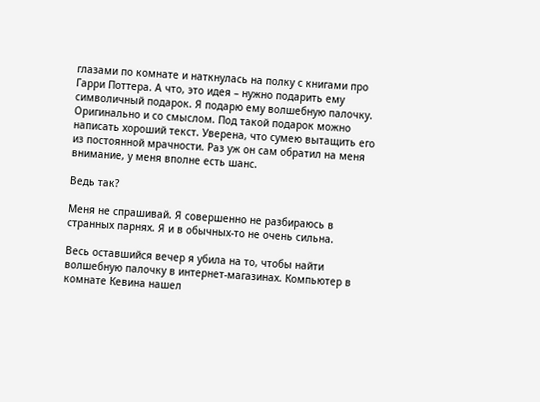глазами по комнате и наткнулась на полку с книгами про Гарри Поттера. А что, это идея – нужно подарить ему символичный подарок. Я подарю ему волшебную палочку. Оригинально и со смыслом. Под такой подарок можно написать хороший текст. Уверена, что сумею вытащить его из постоянной мрачности. Раз уж он сам обратил на меня внимание, у меня вполне есть шанс.

Ведь так?

Меня не спрашивай. Я совершенно не разбираюсь в странных парнях. Я и в обычных-то не очень сильна.

Весь оставшийся вечер я убила на то, чтобы найти волшебную палочку в интернет-магазинах. Компьютер в комнате Кевина нашел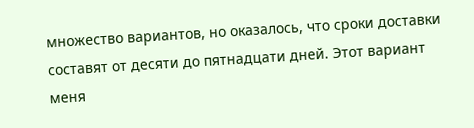множество вариантов, но оказалось, что сроки доставки составят от десяти до пятнадцати дней. Этот вариант меня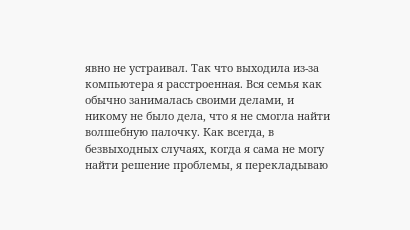явно не устраивал. Так что выходила из-за компьютера я расстроенная. Вся семья как обычно занималась своими делами, и никому не было дела, что я не смогла найти волшебную палочку. Как всегда, в безвыходных случаях, когда я сама не могу найти решение проблемы, я перекладываю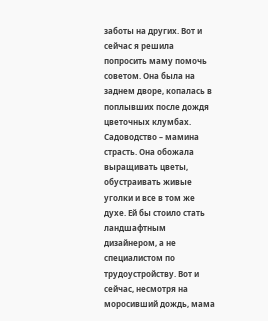заботы на других. Вот и сейчас я решила попросить маму помочь советом. Она была на заднем дворе, копалась в поплывших после дождя цветочных клумбах. Садоводство – мамина страсть. Она обожала выращивать цветы, обустраивать живые уголки и все в том же духе. Ей бы стоило стать ландшафтным дизайнером, а не специалистом по трудоустройству. Вот и сейчас, несмотря на моросивший дождь, мама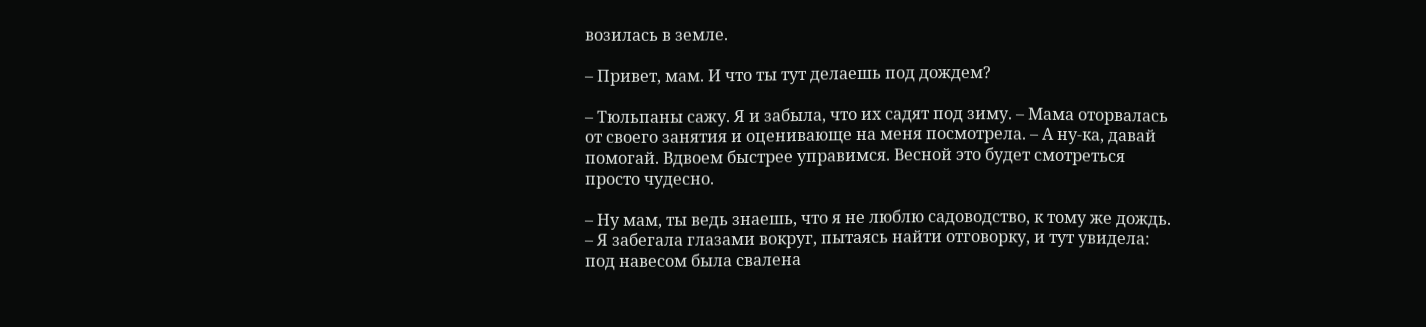возилась в земле.

– Привет, мам. И что ты тут делаешь под дождем?

– Тюльпаны сажу. Я и забыла, что их садят под зиму. – Мама оторвалась от своего занятия и оценивающе на меня посмотрела. – А ну-ка, давай помогай. Вдвоем быстрее управимся. Весной это будет смотреться просто чудесно.

– Ну мам, ты ведь знаешь, что я не люблю садоводство, к тому же дождь. – Я забегала глазами вокруг, пытаясь найти отговорку, и тут увидела: под навесом была свалена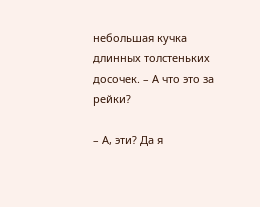небольшая кучка длинных толстеньких досочек. – А что это за рейки?

– А, эти? Да я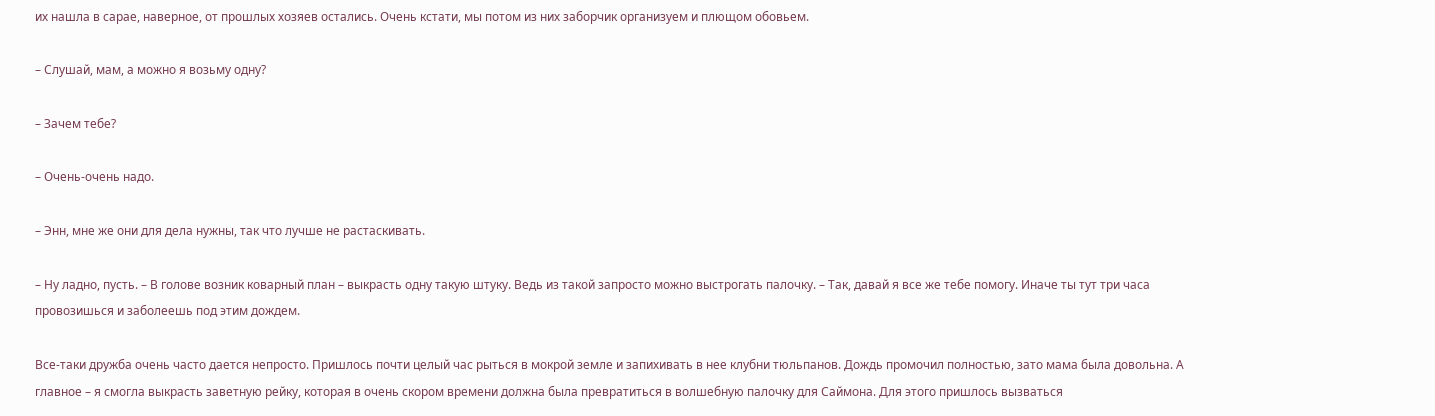их нашла в сарае, наверное, от прошлых хозяев остались. Очень кстати, мы потом из них заборчик организуем и плющом обовьем.

– Слушай, мам, а можно я возьму одну?

– Зачем тебе?

– Очень-очень надо.

– Энн, мне же они для дела нужны, так что лучше не растаскивать.

– Ну ладно, пусть. – В голове возник коварный план – выкрасть одну такую штуку. Ведь из такой запросто можно выстрогать палочку. – Так, давай я все же тебе помогу. Иначе ты тут три часа провозишься и заболеешь под этим дождем.

Все-таки дружба очень часто дается непросто. Пришлось почти целый час рыться в мокрой земле и запихивать в нее клубни тюльпанов. Дождь промочил полностью, зато мама была довольна. А главное – я смогла выкрасть заветную рейку, которая в очень скором времени должна была превратиться в волшебную палочку для Саймона. Для этого пришлось вызваться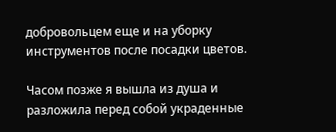добровольцем еще и на уборку инструментов после посадки цветов.

Часом позже я вышла из душа и разложила перед собой украденные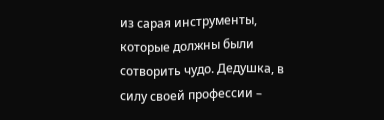из сарая инструменты, которые должны были сотворить чудо. Дедушка, в силу своей профессии –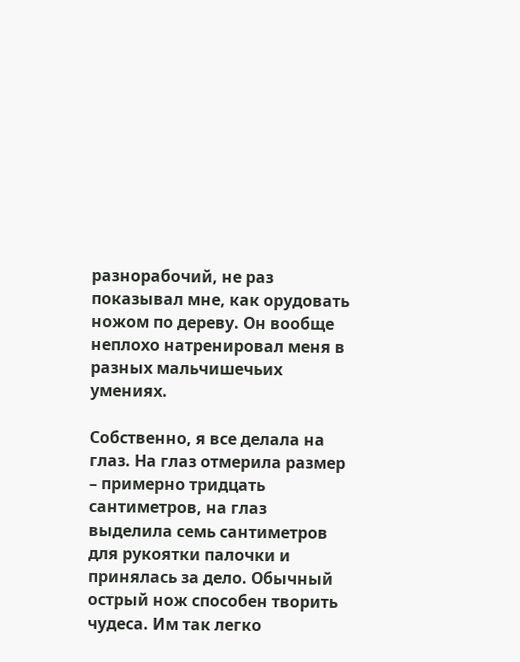разнорабочий, не раз показывал мне, как орудовать ножом по дереву. Он вообще неплохо натренировал меня в разных мальчишечьих умениях.

Собственно, я все делала на глаз. На глаз отмерила размер – примерно тридцать сантиметров, на глаз выделила семь сантиметров для рукоятки палочки и принялась за дело. Обычный острый нож способен творить чудеса. Им так легко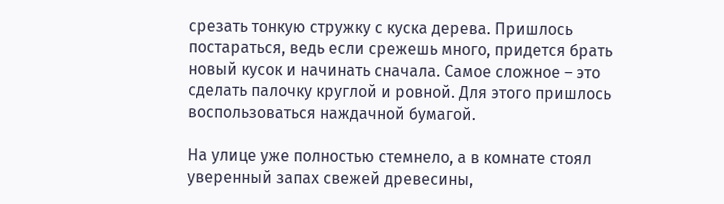срезать тонкую стружку с куска дерева. Пришлось постараться, ведь если срежешь много, придется брать новый кусок и начинать сначала. Самое сложное – это сделать палочку круглой и ровной. Для этого пришлось воспользоваться наждачной бумагой.

На улице уже полностью стемнело, а в комнате стоял уверенный запах свежей древесины,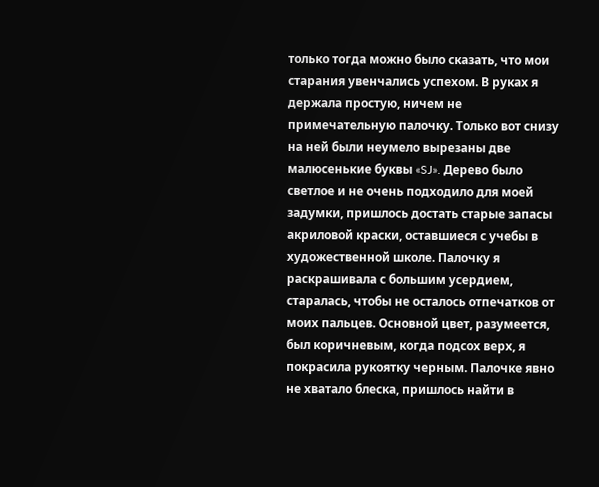только тогда можно было сказать, что мои старания увенчались успехом. В руках я держала простую, ничем не примечательную палочку. Только вот снизу на ней были неумело вырезаны две малюсенькие буквы «SJ». Дерево было светлое и не очень подходило для моей задумки, пришлось достать старые запасы акриловой краски, оставшиеся с учебы в художественной школе. Палочку я раскрашивала с большим усердием, старалась, чтобы не осталось отпечатков от моих пальцев. Основной цвет, разумеется, был коричневым, когда подсох верх, я покрасила рукоятку черным. Палочке явно не хватало блеска, пришлось найти в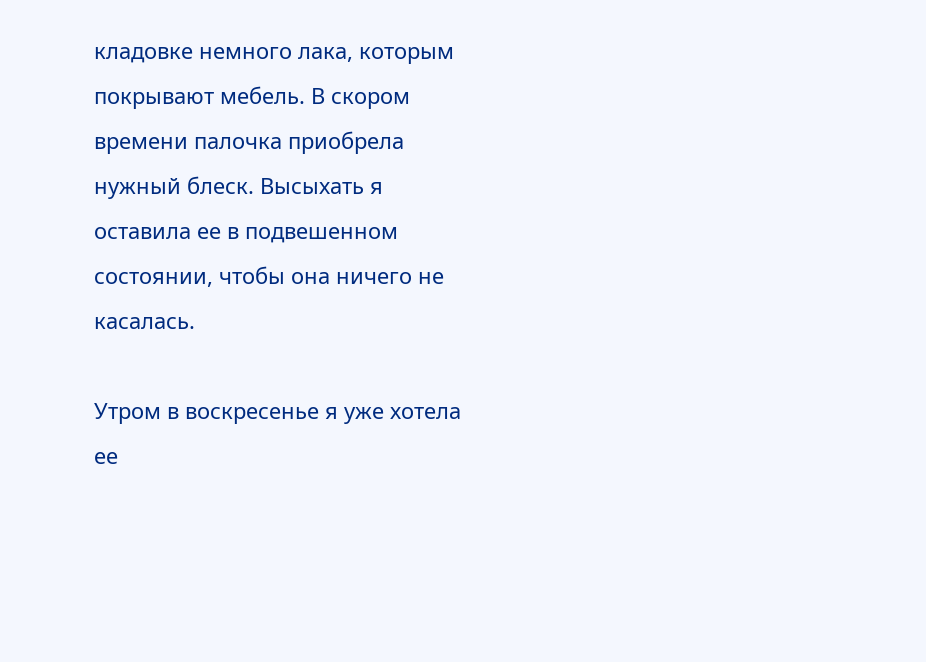кладовке немного лака, которым покрывают мебель. В скором времени палочка приобрела нужный блеск. Высыхать я оставила ее в подвешенном состоянии, чтобы она ничего не касалась.

Утром в воскресенье я уже хотела ее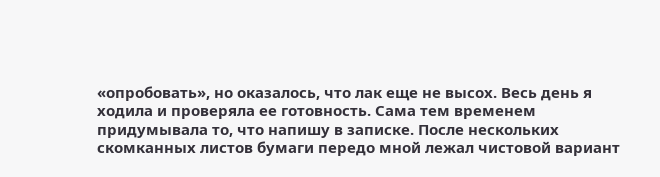«опробовать», но оказалось, что лак еще не высох. Весь день я ходила и проверяла ее готовность. Сама тем временем придумывала то, что напишу в записке. После нескольких скомканных листов бумаги передо мной лежал чистовой вариант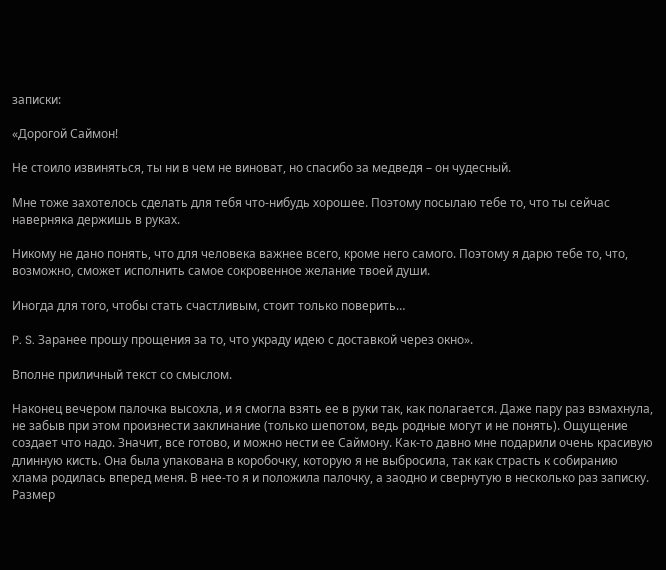записки:

«Дорогой Саймон!

Не стоило извиняться, ты ни в чем не виноват, но спасибо за медведя – он чудесный.

Мне тоже захотелось сделать для тебя что-нибудь хорошее. Поэтому посылаю тебе то, что ты сейчас наверняка держишь в руках.

Никому не дано понять, что для человека важнее всего, кроме него самого. Поэтому я дарю тебе то, что, возможно, сможет исполнить самое сокровенное желание твоей души.

Иногда для того, чтобы стать счастливым, стоит только поверить…

P. S. Заранее прошу прощения за то, что украду идею с доставкой через окно».

Вполне приличный текст со смыслом.

Наконец вечером палочка высохла, и я смогла взять ее в руки так, как полагается. Даже пару раз взмахнула, не забыв при этом произнести заклинание (только шепотом, ведь родные могут и не понять). Ощущение создает что надо. Значит, все готово, и можно нести ее Саймону. Как-то давно мне подарили очень красивую длинную кисть. Она была упакована в коробочку, которую я не выбросила, так как страсть к собиранию хлама родилась вперед меня. В нее-то я и положила палочку, а заодно и свернутую в несколько раз записку. Размер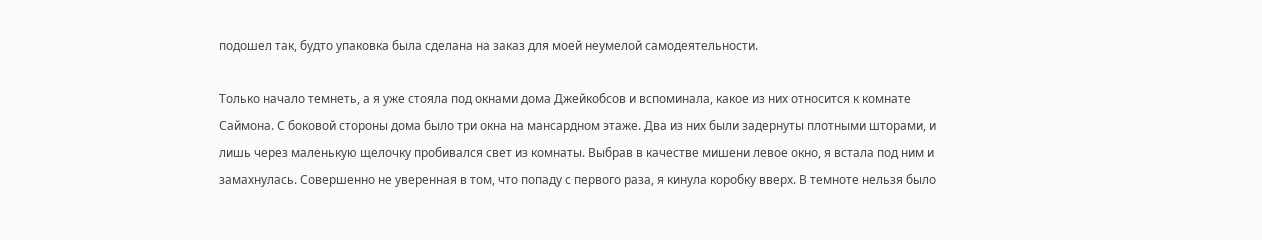подошел так, будто упаковка была сделана на заказ для моей неумелой самодеятельности.

Только начало темнеть, а я уже стояла под окнами дома Джейкобсов и вспоминала, какое из них относится к комнате Саймона. С боковой стороны дома было три окна на мансардном этаже. Два из них были задернуты плотными шторами, и лишь через маленькую щелочку пробивался свет из комнаты. Выбрав в качестве мишени левое окно, я встала под ним и замахнулась. Совершенно не уверенная в том, что попаду с первого раза, я кинула коробку вверх. В темноте нельзя было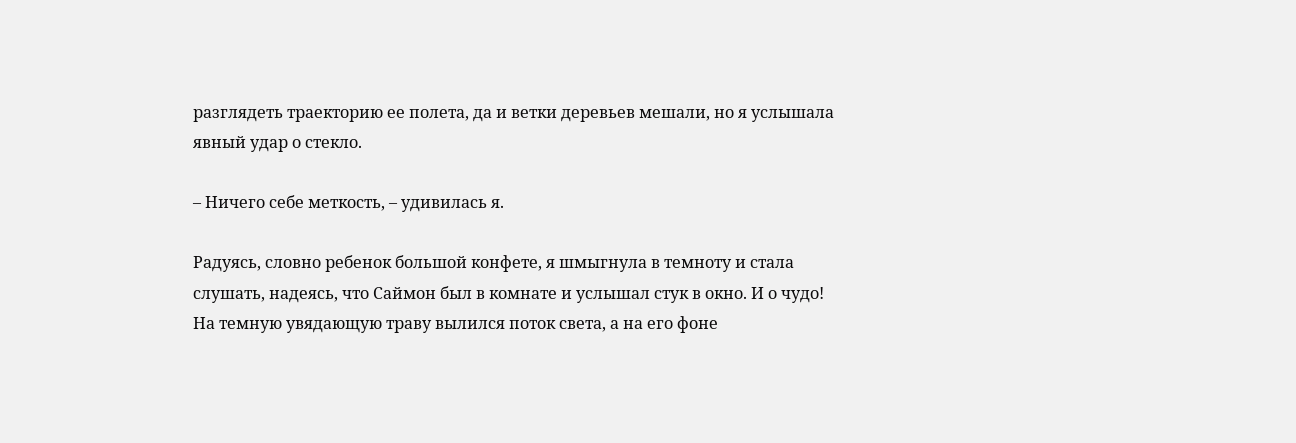разглядеть траекторию ее полета, да и ветки деревьев мешали, но я услышала явный удар о стекло.

– Ничего себе меткость, – удивилась я.

Радуясь, словно ребенок большой конфете, я шмыгнула в темноту и стала слушать, надеясь, что Саймон был в комнате и услышал стук в окно. И о чудо! На темную увядающую траву вылился поток света, а на его фоне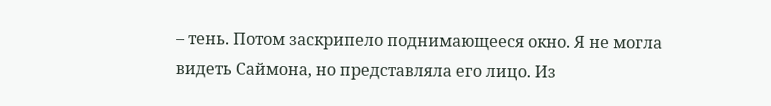– тень. Потом заскрипело поднимающееся окно. Я не могла видеть Саймона, но представляла его лицо. Из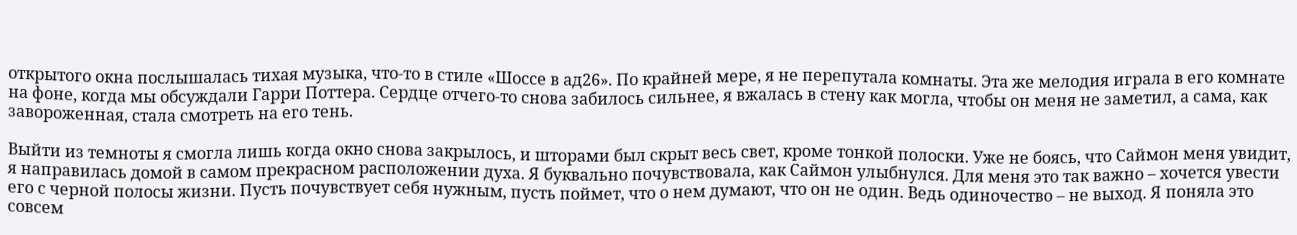открытого окна послышалась тихая музыка, что-то в стиле «Шоссе в ад26». По крайней мере, я не перепутала комнаты. Эта же мелодия играла в его комнате на фоне, когда мы обсуждали Гарри Поттера. Сердце отчего-то снова забилось сильнее, я вжалась в стену как могла, чтобы он меня не заметил, а сама, как завороженная, стала смотреть на его тень.

Выйти из темноты я смогла лишь когда окно снова закрылось, и шторами был скрыт весь свет, кроме тонкой полоски. Уже не боясь, что Саймон меня увидит, я направилась домой в самом прекрасном расположении духа. Я буквально почувствовала, как Саймон улыбнулся. Для меня это так важно – хочется увести его с черной полосы жизни. Пусть почувствует себя нужным, пусть поймет, что о нем думают, что он не один. Ведь одиночество – не выход. Я поняла это совсем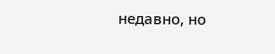недавно, но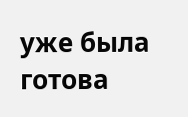уже была готова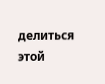делиться этой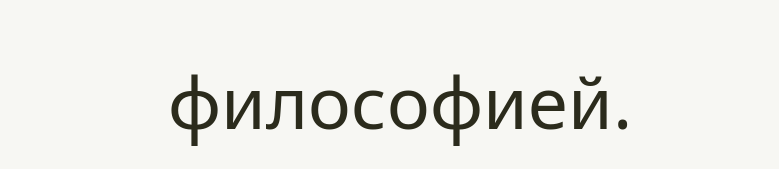философией.